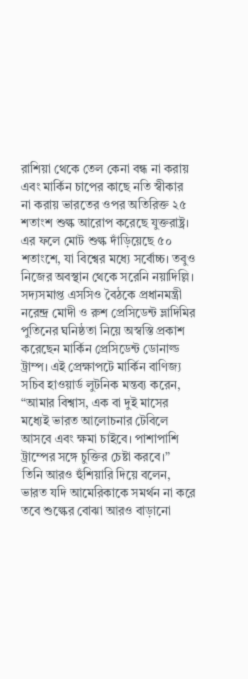রাশিয়া থেকে তেল কেনা বন্ধ না করায় এবং মার্কিন চাপের কাছে নতি স্বীকার না করায় ভারতের ওপর অতিরিক্ত ২৫ শতাংশ শুল্ক আরোপ করেছে যুক্তরাষ্ট্র। এর ফলে মোট শুল্ক দাঁড়িয়েছে ৫০ শতাংশে, যা বিশ্বের মধ্যে সর্বোচ্চ। তবুও নিজের অবস্থান থেকে সরেনি নয়াদিল্লি।
সদ্যসমাপ্ত এসসিও বৈঠকে প্রধানমন্ত্রী নরেন্দ্র মোদী ও রুশ প্রেসিডেন্ট ভ্লাদিমির পুতিনের ঘনিষ্ঠতা নিয়ে অস্বস্তি প্রকাশ করেছেন মার্কিন প্রেসিডেন্ট ডোনাল্ড ট্রাম্প। এই প্রেক্ষাপটে মার্কিন বাণিজ্য সচিব হাওয়ার্ড লুটনিক মন্তব্য করেন, “আমার বিশ্বাস, এক বা দুই মাসের মধ্যেই ভারত আলোচনার টেবিলে আসবে এবং ক্ষমা চাইবে। পাশাপাশি ট্রাম্পের সঙ্গে চুক্তির চেষ্টা করবে।”
তিনি আরও হুঁশিয়ারি দিয়ে বলেন, ভারত যদি আমেরিকাকে সমর্থন না করে তবে শুল্কের বোঝা আরও বাড়ানো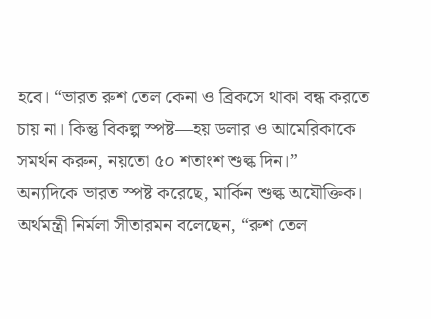হবে। “ভারত রুশ তেল কেনা ও ব্রিকসে থাকা বন্ধ করতে চায় না। কিন্তু বিকল্প স্পষ্ট—হয় ডলার ও আমেরিকাকে সমর্থন করুন, নয়তো ৫০ শতাংশ শুল্ক দিন।”
অন্যদিকে ভারত স্পষ্ট করেছে, মার্কিন শুল্ক অযৌক্তিক। অর্থমন্ত্রী নির্মলা সীতারমন বলেছেন, “রুশ তেল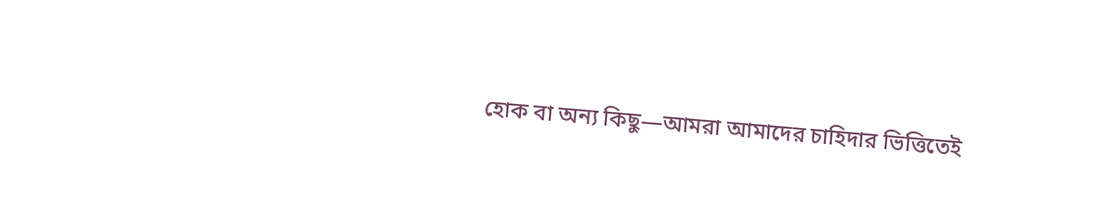হোক বা অন্য কিছু—আমরা আমাদের চাহিদার ভিত্তিতেই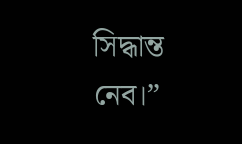সিদ্ধান্ত নেব।”